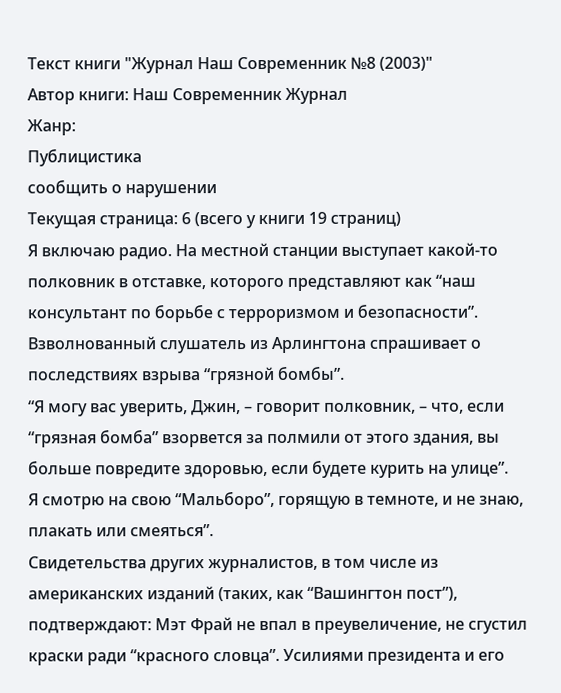Текст книги "Журнал Наш Современник №8 (2003)"
Автор книги: Наш Современник Журнал
Жанр:
Публицистика
сообщить о нарушении
Текущая страница: 6 (всего у книги 19 страниц)
Я включаю радио. На местной станции выступает какой-то полковник в отставке, которого представляют как “наш консультант по борьбе с терроризмом и безопасности”. Взволнованный слушатель из Арлингтона спрашивает о последствиях взрыва “грязной бомбы”.
“Я могу вас уверить, Джин, – говорит полковник, – что, если “грязная бомба” взорвется за полмили от этого здания, вы больше повредите здоровью, если будете курить на улице”.
Я смотрю на свою “Мальборо”, горящую в темноте, и не знаю, плакать или смеяться”.
Свидетельства других журналистов, в том числе из американских изданий (таких, как “Вашингтон пост”), подтверждают: Мэт Фрай не впал в преувеличение, не сгустил краски ради “красного словца”. Усилиями президента и его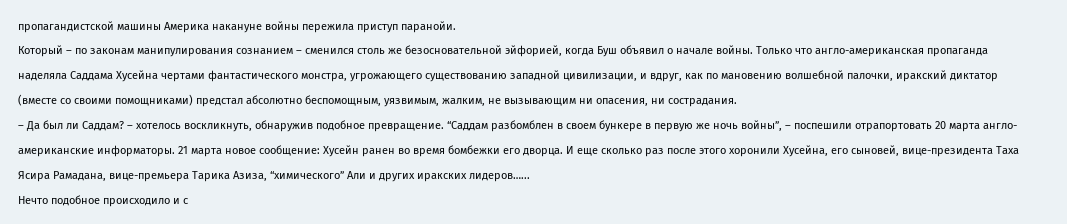пропагандистской машины Америка накануне войны пережила приступ паранойи.
Который – по законам манипулирования сознанием – сменился столь же безосновательной эйфорией, когда Буш объявил о начале войны. Только что англо-американская пропаганда наделяла Саддама Хусейна чертами фантастического монстра, угрожающего существованию западной цивилизации, и вдруг, как по мановению волшебной палочки, иракский диктатор (вместе со своими помощниками) предстал абсолютно беспомощным, уязвимым, жалким, не вызывающим ни опасения, ни сострадания.
– Да был ли Саддам? – хотелось воскликнуть, обнаружив подобное превращение. “Саддам разбомблен в своем бункере в первую же ночь войны”, – поспешили отрапортовать 20 марта англо-американские информаторы. 21 марта новое сообщение: Хусейн ранен во время бомбежки его дворца. И еще сколько раз после этого хоронили Хусейна, его сыновей, вице-президента Таха Ясира Рамадана, вице-премьера Тарика Азиза, “химического” Али и других иракских лидеров…...
Нечто подобное происходило и с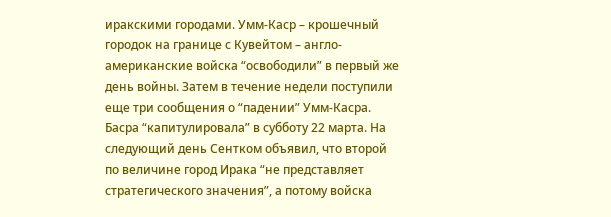иракскими городами. Умм-Каср – крошечный городок на границе с Кувейтом – англо-американские войска “освободили” в первый же день войны. Затем в течение недели поступили еще три сообщения о “падении” Умм-Касра. Басра “капитулировала” в субботу 22 марта. На следующий день Сентком объявил, что второй по величине город Ирака “не представляет стратегического значения”, а потому войска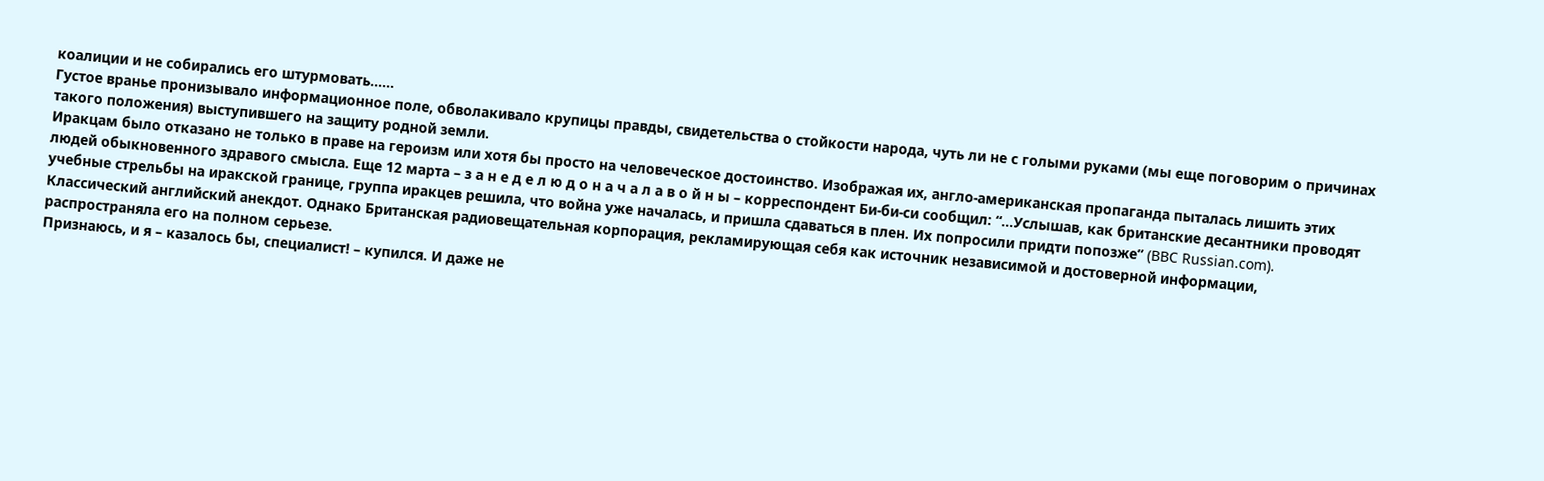коалиции и не собирались его штурмовать…...
Густое вранье пронизывало информационное поле, обволакивало крупицы правды, свидетельства о стойкости народа, чуть ли не с голыми руками (мы еще поговорим о причинах такого положения) выступившего на защиту родной земли.
Иракцам было отказано не только в праве на героизм или хотя бы просто на человеческое достоинство. Изображая их, англо-американская пропаганда пыталась лишить этих людей обыкновенного здравого смысла. Еще 12 марта – з а н е д е л ю д о н а ч а л а в о й н ы – корреспондент Би-би-си сообщил: “...Услышав, как британские десантники проводят учебные стрельбы на иракской границе, группа иракцев решила, что война уже началась, и пришла сдаваться в плен. Их попросили придти попозже” (BBC Russian.com).
Классический английский анекдот. Однако Британская радиовещательная корпорация, рекламирующая себя как источник независимой и достоверной информации, распространяла его на полном серьезе.
Признаюсь, и я – казалось бы, специалист! – купился. И даже не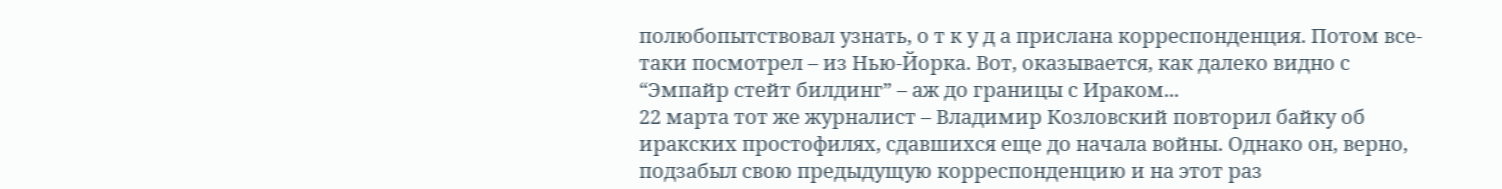полюбопытствовал узнать, о т к у д а прислана корреспонденция. Потом все-таки посмотрел – из Нью-Йорка. Вот, оказывается, как далеко видно с “Эмпайр стейт билдинг” – аж до границы с Ираком...
22 марта тот же журналист – Владимир Козловский повторил байку об иракских простофилях, сдавшихся еще до начала войны. Однако он, верно, подзабыл свою предыдущую корреспонденцию и на этот раз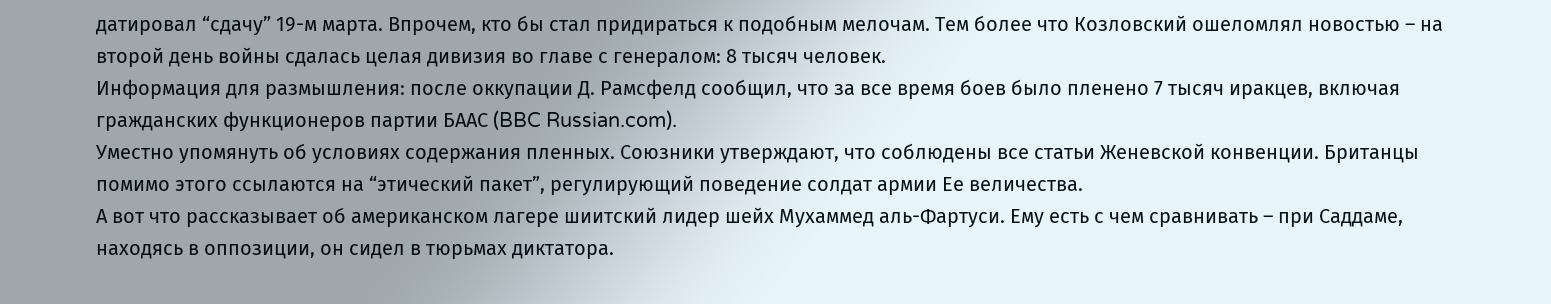датировал “сдачу” 19-м марта. Впрочем, кто бы стал придираться к подобным мелочам. Тем более что Козловский ошеломлял новостью – на второй день войны сдалась целая дивизия во главе с генералом: 8 тысяч человек.
Информация для размышления: после оккупации Д. Рамсфелд сообщил, что за все время боев было пленено 7 тысяч иракцев, включая гражданских функционеров партии БААС (BBC Russian.com).
Уместно упомянуть об условиях содержания пленных. Союзники утверждают, что соблюдены все статьи Женевской конвенции. Британцы помимо этого ссылаются на “этический пакет”, регулирующий поведение солдат армии Ее величества.
А вот что рассказывает об американском лагере шиитский лидер шейх Мухаммед аль-Фартуси. Ему есть с чем сравнивать – при Саддаме, находясь в оппозиции, он сидел в тюрьмах диктатора.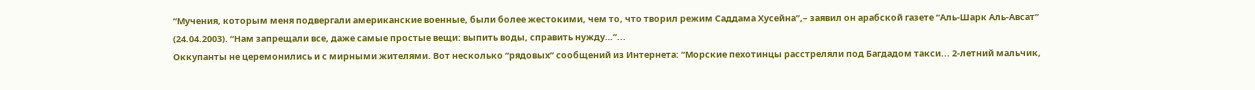“Мучения, которым меня подвергали американские военные, были более жестокими, чем то, что творил режим Саддама Хусейна”,– заявил он арабской газете “Аль-Шарк Аль-Авсат” (24.04.2003). “Нам запрещали все, даже самые простые вещи: выпить воды, справить нужду…”...
Оккупанты не церемонились и с мирными жителями. Вот несколько “рядовых” сообщений из Интернета: “Морские пехотинцы расстреляли под Багдадом такси... 2-летний мальчик,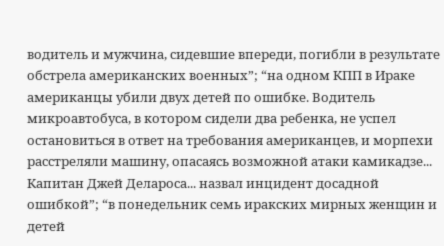водитель и мужчина, сидевшие впереди, погибли в результате обстрела американских военных”; “на одном КПП в Ираке американцы убили двух детей по ошибке. Водитель микроавтобуса, в котором сидели два ребенка, не успел остановиться в ответ на требования американцев, и морпехи расстреляли машину, опасаясь возможной атаки камикадзе... Капитан Джей Делароса... назвал инцидент досадной ошибкой”; “в понедельник семь иракских мирных женщин и детей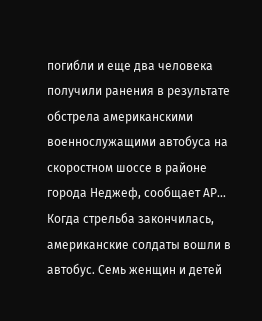погибли и еще два человека получили ранения в результате обстрела американскими военнослужащими автобуса на скоростном шоссе в районе города Неджеф, сообщает АР... Когда стрельба закончилась, американские солдаты вошли в автобус. Семь женщин и детей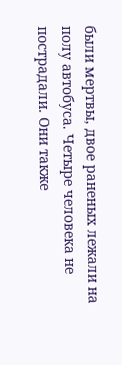были мертвы, двое раненых лежали на полу автобуса. Четыре человека не пострадали. Они также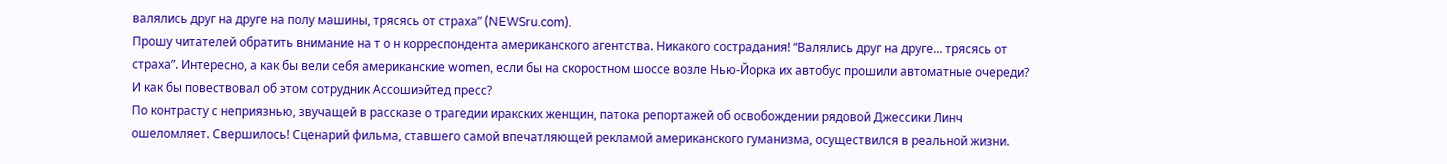валялись друг на друге на полу машины, трясясь от страха” (NEWSru.com).
Прошу читателей обратить внимание на т о н корреспондента американского агентства. Никакого сострадания! “Валялись друг на друге... трясясь от страха”. Интересно, а как бы вели себя американские women, если бы на скоростном шоссе возле Нью-Йорка их автобус прошили автоматные очереди? И как бы повествовал об этом сотрудник Ассошиэйтед пресс?
По контрасту с неприязнью, звучащей в рассказе о трагедии иракских женщин, патока репортажей об освобождении рядовой Джессики Линч ошеломляет. Свершилось! Сценарий фильма, ставшего самой впечатляющей рекламой американского гуманизма, осуществился в реальной жизни.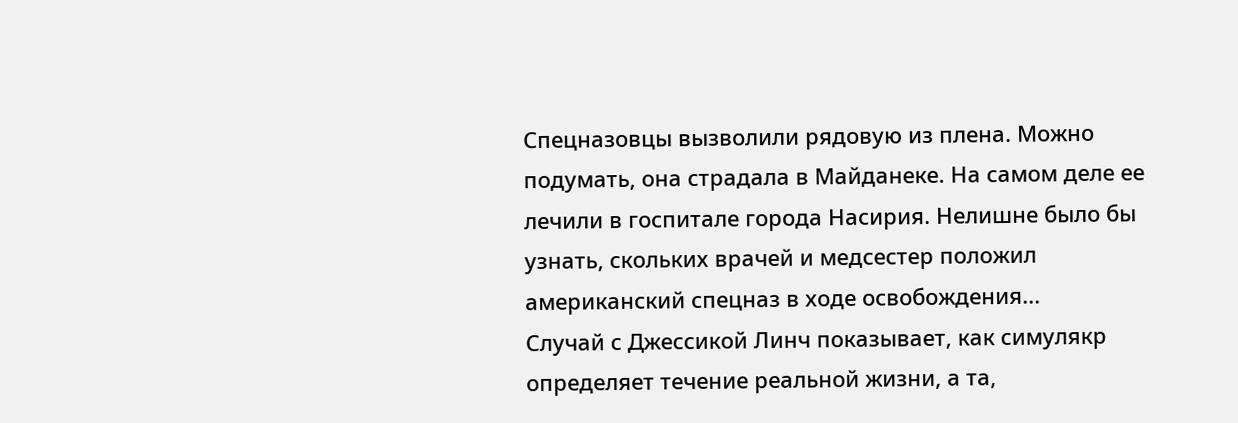Спецназовцы вызволили рядовую из плена. Можно подумать, она страдала в Майданеке. На самом деле ее лечили в госпитале города Насирия. Нелишне было бы узнать, скольких врачей и медсестер положил американский спецназ в ходе освобождения...
Случай с Джессикой Линч показывает, как симулякр определяет течение реальной жизни, а та,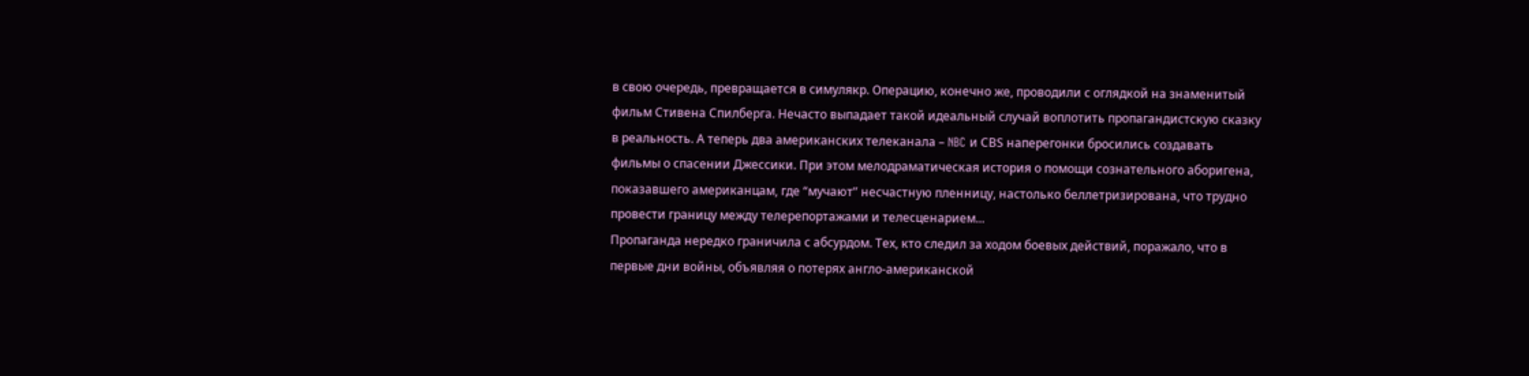в свою очередь, превращается в симулякр. Операцию, конечно же, проводили с оглядкой на знаменитый фильм Стивена Спилберга. Нечасто выпадает такой идеальный случай воплотить пропагандистскую сказку в реальность. А теперь два американских телеканала – NBC и CВS наперегонки бросились создавать фильмы о спасении Джессики. При этом мелодраматическая история о помощи сознательного аборигена, показавшего американцам, где “мучают” несчастную пленницу, настолько беллетризирована, что трудно провести границу между телерепортажами и телесценарием...
Пропаганда нередко граничила с абсурдом. Тех, кто следил за ходом боевых действий, поражало, что в первые дни войны, объявляя о потерях англо-американской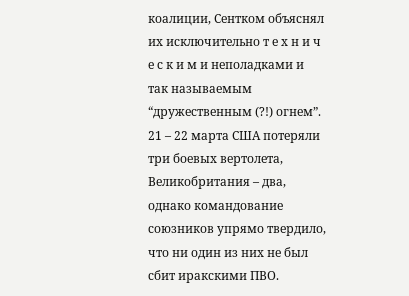коалиции, Сентком объяснял их исключительно т е х н и ч е с к и м и неполадками и так называемым “дружественным (?!) огнем”. 21 – 22 марта США потеряли три боевых вертолета, Великобритания – два, однако командование союзников упрямо твердило, что ни один из них не был сбит иракскими ПВО.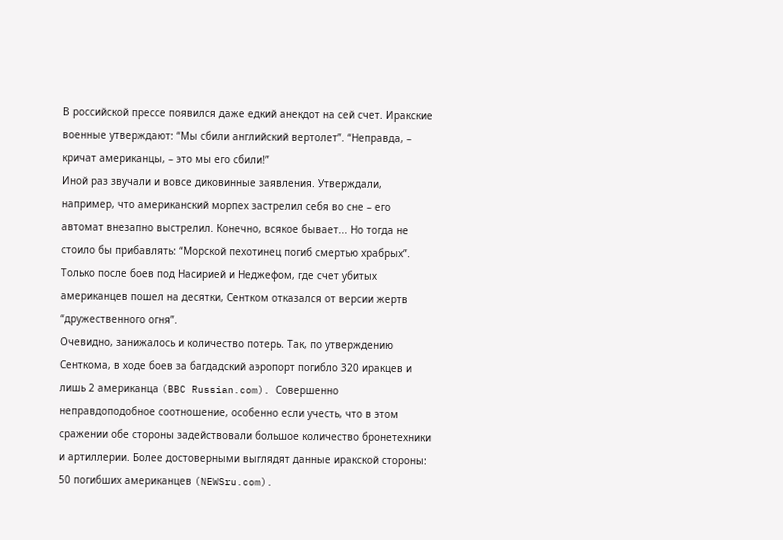В российской прессе появился даже едкий анекдот на сей счет. Иракские военные утверждают: “Мы сбили английский вертолет”. “Неправда, – кричат американцы, – это мы его сбили!”
Иной раз звучали и вовсе диковинные заявления. Утверждали, например, что американский морпех застрелил себя во сне – его автомат внезапно выстрелил. Конечно, всякое бывает... Но тогда не стоило бы прибавлять: “Морской пехотинец погиб смертью храбрых”.
Только после боев под Насирией и Неджефом, где счет убитых американцев пошел на десятки, Сентком отказался от версии жертв “дружественного огня”.
Очевидно, занижалось и количество потерь. Так, по утверждению Сенткома, в ходе боев за багдадский аэропорт погибло 320 иракцев и лишь 2 американца (BBC Russian.com). Совершенно неправдоподобное соотношение, особенно если учесть, что в этом сражении обе стороны задействовали большое количество бронетехники и артиллерии. Более достоверными выглядят данные иракской стороны: 50 погибших американцев (NEWSru.com).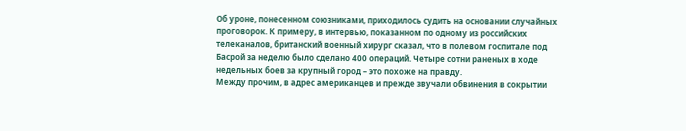Об уроне, понесенном союзниками, приходилось судить на основании случайных проговорок. К примеру, в интервью, показанном по одному из российских телеканалов, британский военный хирург сказал, что в полевом госпитале под Басрой за неделю было сделано 400 операций. Четыре сотни раненых в ходе недельных боев за крупный город – это похоже на правду.
Между прочим, в адрес американцев и прежде звучали обвинения в сокрытии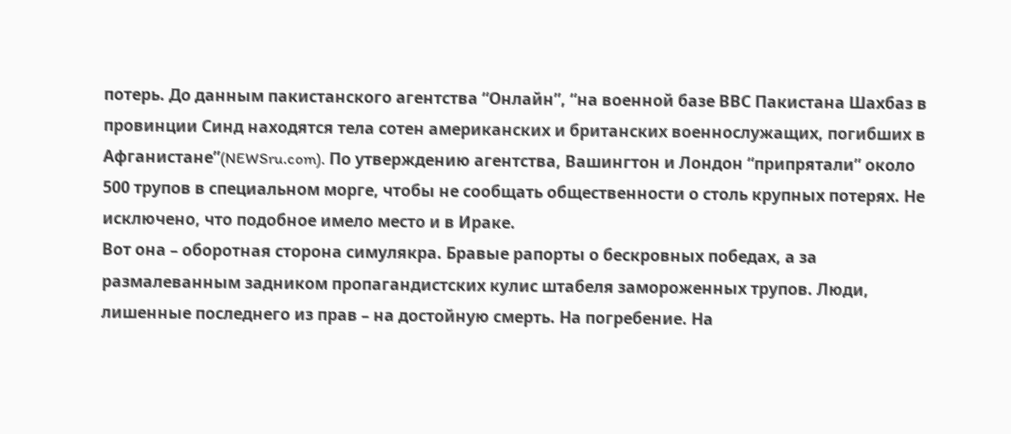потерь. До данным пакистанского агентства “Онлайн”, “на военной базе ВВС Пакистана Шахбаз в провинции Синд находятся тела сотен американских и британских военнослужащих, погибших в Афганистане”(NEWSru.com). По утверждению агентства, Вашингтон и Лондон “припрятали” около 500 трупов в специальном морге, чтобы не сообщать общественности о столь крупных потерях. Не исключено, что подобное имело место и в Ираке.
Вот она – оборотная сторона симулякра. Бравые рапорты о бескровных победах, а за размалеванным задником пропагандистских кулис штабеля замороженных трупов. Люди, лишенные последнего из прав – на достойную смерть. На погребение. На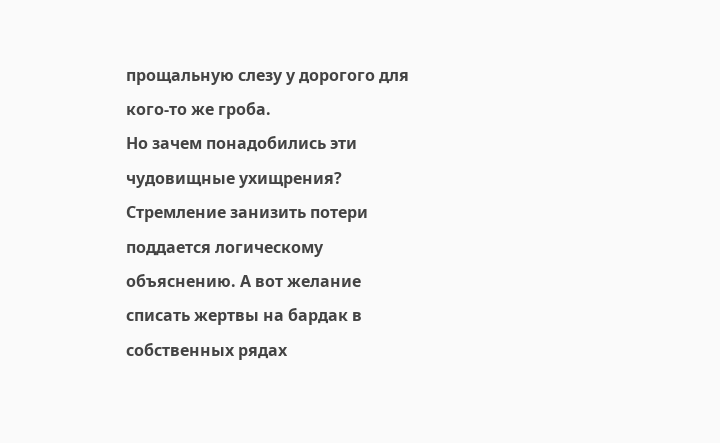прощальную слезу у дорогого для кого-то же гроба.
Но зачем понадобились эти чудовищные ухищрения? Стремление занизить потери поддается логическому объяснению. А вот желание списать жертвы на бардак в собственных рядах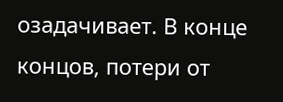озадачивает. В конце концов, потери от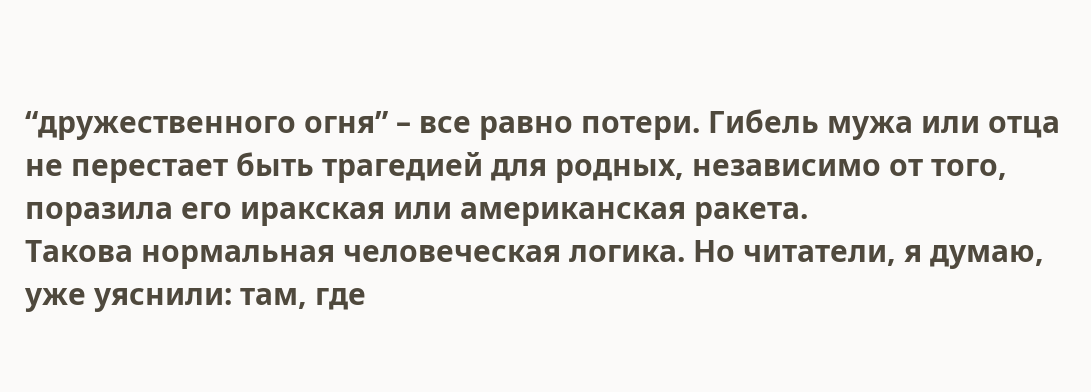“дружественного огня” – все равно потери. Гибель мужа или отца не перестает быть трагедией для родных, независимо от того, поразила его иракская или американская ракета.
Такова нормальная человеческая логика. Но читатели, я думаю, уже уяснили: там, где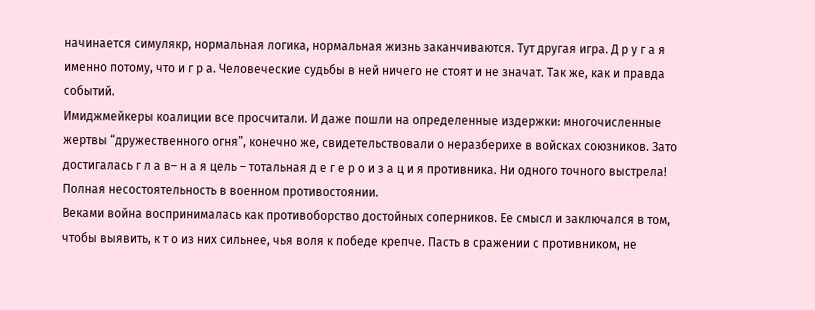начинается симулякр, нормальная логика, нормальная жизнь заканчиваются. Тут другая игра. Д р у г а я именно потому, что и г р а. Человеческие судьбы в ней ничего не стоят и не значат. Так же, как и правда событий.
Имиджмейкеры коалиции все просчитали. И даже пошли на определенные издержки: многочисленные жертвы “дружественного огня”, конечно же, свидетельствовали о неразберихе в войсках союзников. Зато достигалась г л а в– н а я цель – тотальная д е г е р о и з а ц и я противника. Ни одного точного выстрела! Полная несостоятельность в военном противостоянии.
Веками война воспринималась как противоборство достойных соперников. Ее смысл и заключался в том, чтобы выявить, к т о из них сильнее, чья воля к победе крепче. Пасть в сражении с противником, не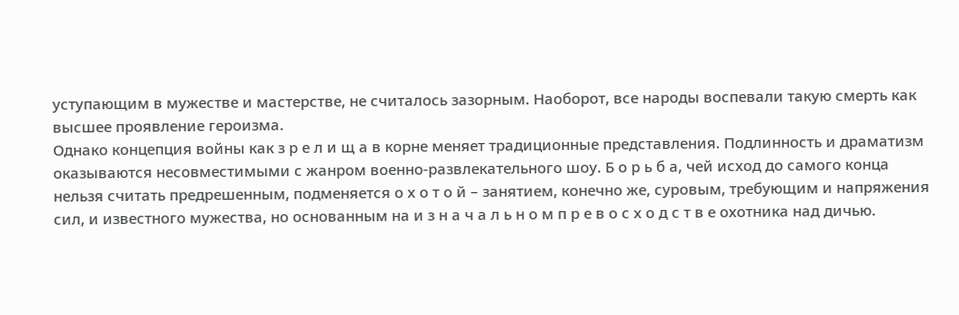уступающим в мужестве и мастерстве, не считалось зазорным. Наоборот, все народы воспевали такую смерть как высшее проявление героизма.
Однако концепция войны как з р е л и щ а в корне меняет традиционные представления. Подлинность и драматизм оказываются несовместимыми с жанром военно-развлекательного шоу. Б о р ь б а, чей исход до самого конца нельзя считать предрешенным, подменяется о х о т о й – занятием, конечно же, суровым, требующим и напряжения сил, и известного мужества, но основанным на и з н а ч а л ь н о м п р е в о с х о д с т в е охотника над дичью.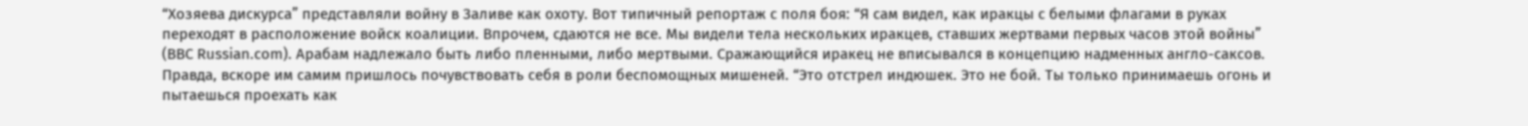“Хозяева дискурса” представляли войну в Заливе как охоту. Вот типичный репортаж с поля боя: “Я сам видел, как иракцы с белыми флагами в руках переходят в расположение войск коалиции. Впрочем, сдаются не все. Мы видели тела нескольких иракцев, ставших жертвами первых часов этой войны” (BBC Russian.com). Арабам надлежало быть либо пленными, либо мертвыми. Сражающийся иракец не вписывался в концепцию надменных англо-саксов.
Правда, вскоре им самим пришлось почувствовать себя в роли беспомощных мишеней. “Это отстрел индюшек. Это не бой. Ты только принимаешь огонь и пытаешься проехать как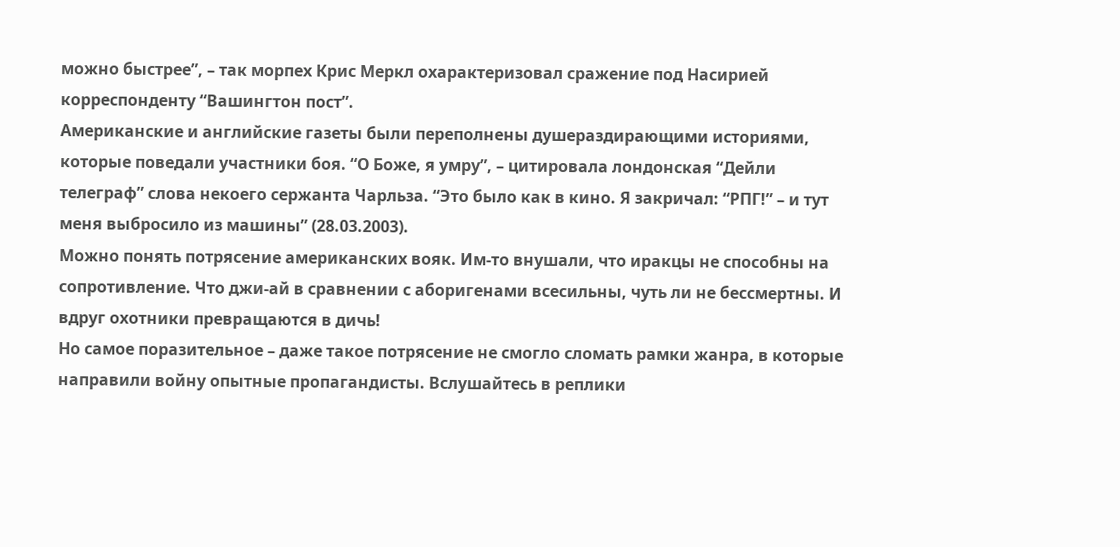можно быстрее”, – так морпех Крис Меркл охарактеризовал сражение под Насирией корреспонденту “Вашингтон пост”.
Американские и английские газеты были переполнены душераздирающими историями, которые поведали участники боя. “О Боже, я умру”, – цитировала лондонская “Дейли телеграф” слова некоего сержанта Чарльза. “Это было как в кино. Я закричал: “РПГ!” – и тут меня выбросило из машины” (28.03.2003).
Можно понять потрясение американских вояк. Им-то внушали, что иракцы не способны на сопротивление. Что джи-ай в сравнении с аборигенами всесильны, чуть ли не бессмертны. И вдруг охотники превращаются в дичь!
Но самое поразительное – даже такое потрясение не смогло сломать рамки жанра, в которые направили войну опытные пропагандисты. Вслушайтесь в реплики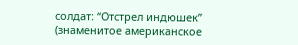солдат: “Отстрел индюшек” (знаменитое американское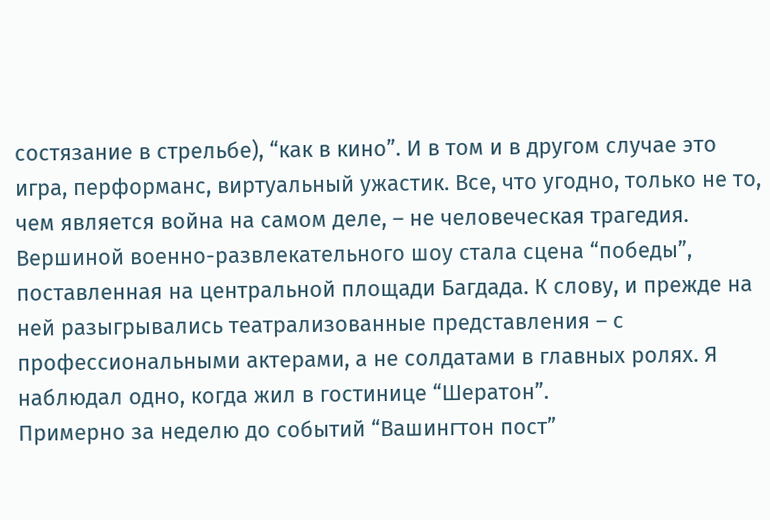состязание в стрельбе), “как в кино”. И в том и в другом случае это игра, перформанс, виртуальный ужастик. Все, что угодно, только не то, чем является война на самом деле, – не человеческая трагедия.
Вершиной военно-развлекательного шоу стала сцена “победы”, поставленная на центральной площади Багдада. К слову, и прежде на ней разыгрывались театрализованные представления – с профессиональными актерами, а не солдатами в главных ролях. Я наблюдал одно, когда жил в гостинице “Шератон”.
Примерно за неделю до событий “Вашингтон пост”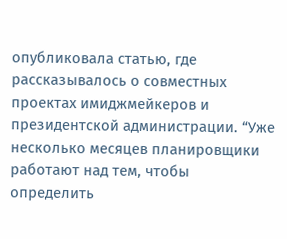опубликовала статью, где рассказывалось о совместных проектах имиджмейкеров и президентской администрации. “Уже несколько месяцев планировщики работают над тем, чтобы определить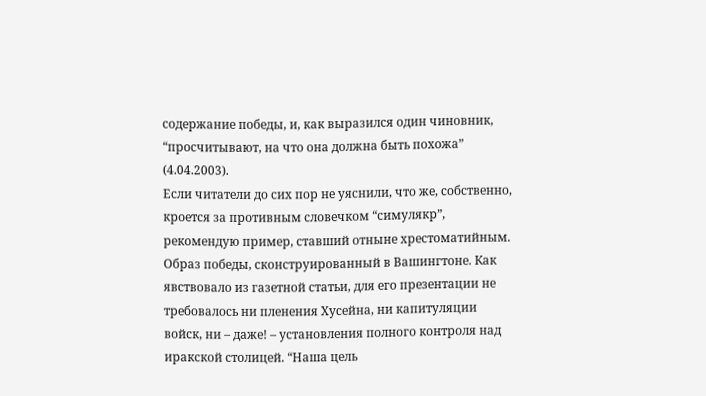содержание победы, и, как выразился один чиновник, “просчитывают, на что она должна быть похожа” (4.04.2003).
Если читатели до сих пор не уяснили, что же, собственно, кроется за противным словечком “симулякр”, рекомендую пример, ставший отныне хрестоматийным. Образ победы, сконструированный в Вашингтоне. Как явствовало из газетной статьи, для его презентации не требовалось ни пленения Хусейна, ни капитуляции войск, ни – даже! – установления полного контроля над иракской столицей. “Наша цель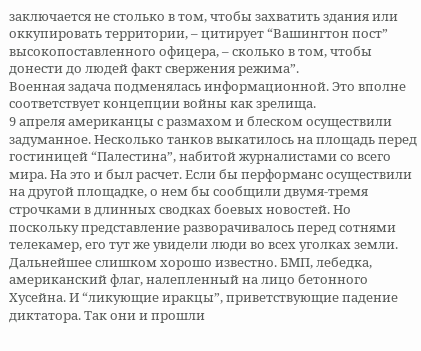заключается не столько в том, чтобы захватить здания или оккупировать территории, – цитирует “Вашингтон пост” высокопоставленного офицера, – сколько в том, чтобы донести до людей факт свержения режима”.
Военная задача подменялась информационной. Это вполне соответствует концепции войны как зрелища.
9 апреля американцы с размахом и блеском осуществили задуманное. Несколько танков выкатилось на площадь перед гостиницей “Палестина”, набитой журналистами со всего мира. На это и был расчет. Если бы перформанс осуществили на другой площадке, о нем бы сообщили двумя-тремя строчками в длинных сводках боевых новостей. Но поскольку представление разворачивалось перед сотнями телекамер, его тут же увидели люди во всех уголках земли.
Дальнейшее слишком хорошо известно. БМП, лебедка, американский флаг, налепленный на лицо бетонного Хусейна. И “ликующие иракцы”, приветствующие падение диктатора. Так они и прошли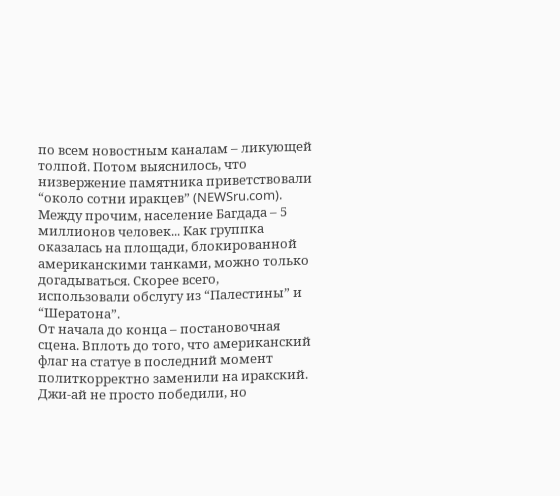по всем новостным каналам – ликующей толпой. Потом выяснилось, что низвержение памятника приветствовали “около сотни иракцев” (NEWSru.com). Между прочим, население Багдада – 5 миллионов человек... Как группка оказалась на площади, блокированной американскими танками, можно только догадываться. Скорее всего, использовали обслугу из “Палестины” и “Шератона”.
От начала до конца – постановочная сцена. Вплоть до того, что американский флаг на статуе в последний момент политкорректно заменили на иракский. Джи-ай не просто победили, но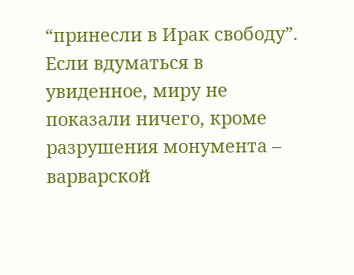“принесли в Ирак свободу”.
Если вдуматься в увиденное, миру не показали ничего, кроме разрушения монумента – варварской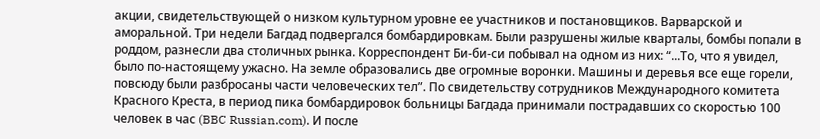акции, свидетельствующей о низком культурном уровне ее участников и постановщиков. Варварской и аморальной. Три недели Багдад подвергался бомбардировкам. Были разрушены жилые кварталы, бомбы попали в роддом, разнесли два столичных рынка. Корреспондент Би-би-си побывал на одном из них: “...То, что я увидел, было по-настоящему ужасно. На земле образовались две огромные воронки. Машины и деревья все еще горели, повсюду были разбросаны части человеческих тел”. По свидетельству сотрудников Международного комитета Красного Креста, в период пика бомбардировок больницы Багдада принимали пострадавших со скоростью 100 человек в час (BBC Russian.com). И после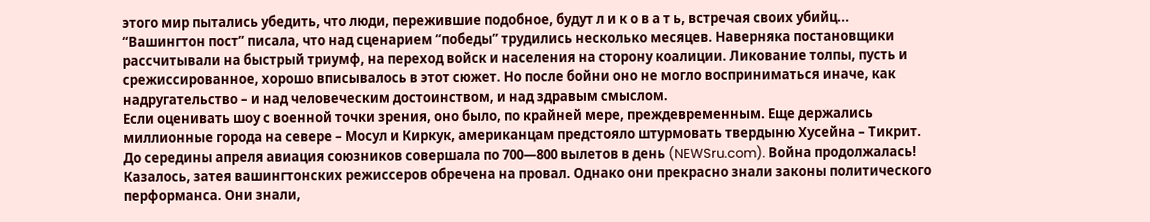этого мир пытались убедить, что люди, пережившие подобное, будут л и к о в а т ь, встречая своих убийц...
“Вашингтон пост” писала, что над сценарием “победы” трудились несколько месяцев. Наверняка постановщики рассчитывали на быстрый триумф, на переход войск и населения на сторону коалиции. Ликование толпы, пусть и срежиссированное, хорошо вписывалось в этот сюжет. Но после бойни оно не могло восприниматься иначе, как надругательство – и над человеческим достоинством, и над здравым смыслом.
Если оценивать шоу с военной точки зрения, оно было, по крайней мере, преждевременным. Еще держались миллионные города на севере – Мосул и Киркук, американцам предстояло штурмовать твердыню Хусейна – Тикрит. До середины апреля авиация союзников совершала по 700—800 вылетов в день (NEWSru.com). Война продолжалась!
Казалось, затея вашингтонских режиссеров обречена на провал. Однако они прекрасно знали законы политического перформанса. Они знали,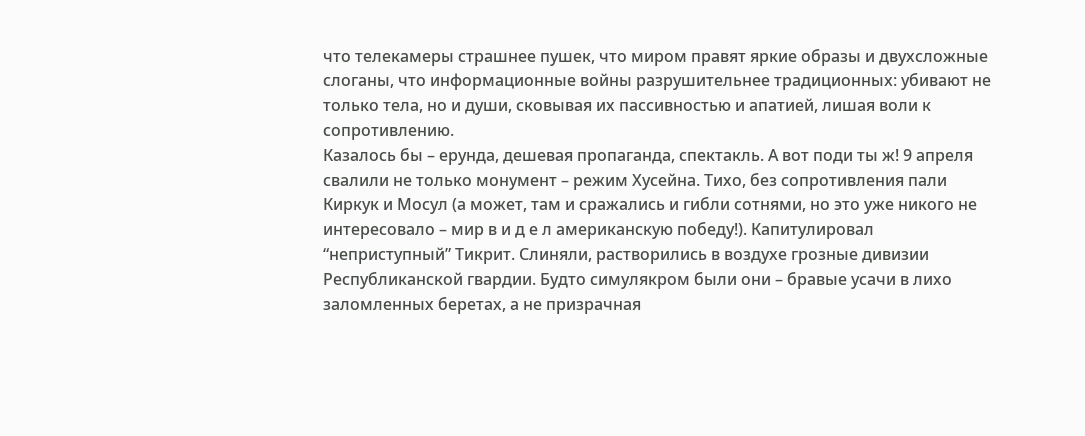что телекамеры страшнее пушек, что миром правят яркие образы и двухсложные слоганы, что информационные войны разрушительнее традиционныx: убивают не только тела, но и души, сковывая их пассивностью и апатией, лишая воли к сопротивлению.
Казалось бы – ерунда, дешевая пропаганда, спектакль. А вот поди ты ж! 9 апреля свалили не только монумент – режим Хусейна. Тихо, без сопротивления пали Киркук и Мосул (а может, там и сражались и гибли сотнями, но это уже никого не интересовало – мир в и д е л американскую победу!). Капитулировал “неприступный” Тикрит. Слиняли, растворились в воздухе грозные дивизии Республиканской гвардии. Будто симулякром были они – бравые усачи в лихо заломленных беретах, а не призрачная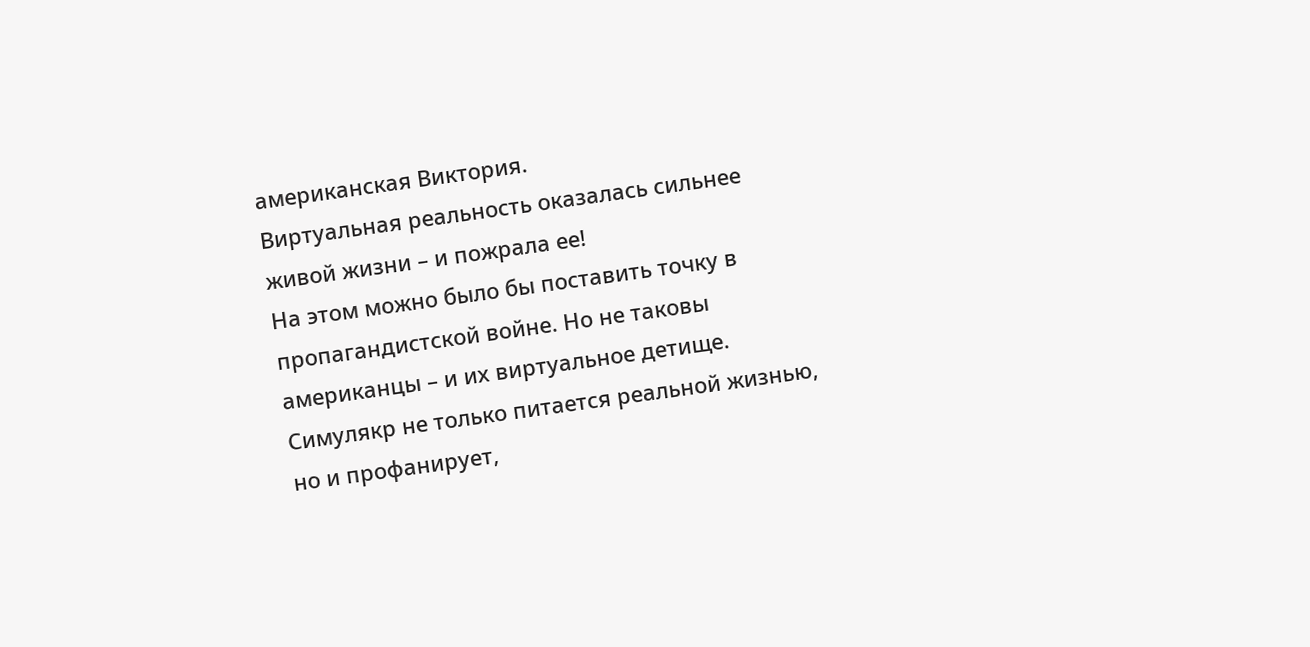американская Виктория.
Виртуальная реальность оказалась сильнее живой жизни – и пожрала ее!
На этом можно было бы поставить точку в пропагандистской войне. Но не таковы американцы – и их виртуальное детище. Симулякр не только питается реальной жизнью, но и профанирует,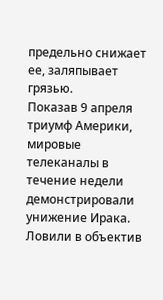предельно снижает ее, заляпывает грязью.
Показав 9 апреля триумф Америки, мировые телеканалы в течение недели демонстрировали унижение Ирака. Ловили в объектив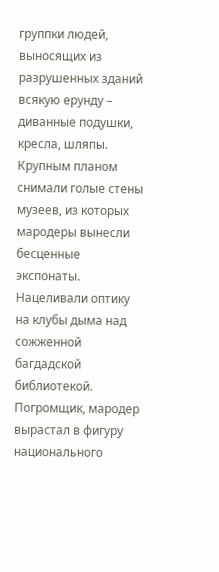группки людей, выносящих из разрушенных зданий всякую ерунду – диванные подушки, кресла, шляпы. Крупным планом снимали голые стены музеев, из которых мародеры вынесли бесценные экспонаты. Нацеливали оптику на клубы дыма над сожженной багдадской библиотекой. Погромщик, мародер вырастал в фигуру национального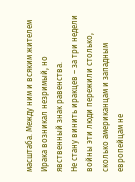масштаба. Между ним и всяким жителем Ирака возникал незримый, но явственный знак равенства.
Не стану винить иракцев – за три недели войны эти люди пережили столько, сколько американцам и западным европейцам не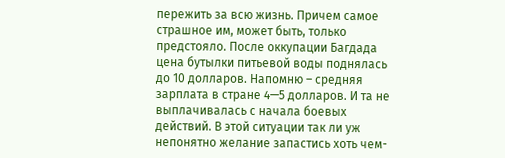пережить за всю жизнь. Причем самое страшное им, может быть, только предстояло. После оккупации Багдада цена бутылки питьевой воды поднялась до 10 долларов. Напомню – средняя зарплата в стране 4—5 долларов. И та не выплачивалась с начала боевых действий. В этой ситуации так ли уж непонятно желание запастись хоть чем-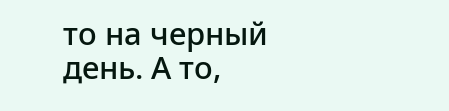то на черный день. А то,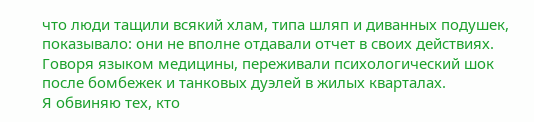что люди тащили всякий хлам, типа шляп и диванных подушек, показывало: они не вполне отдавали отчет в своих действиях. Говоря языком медицины, переживали психологический шок после бомбежек и танковых дуэлей в жилых кварталах.
Я обвиняю тех, кто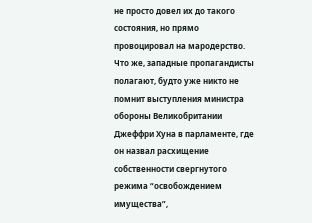не просто довел их до такого состояния, но прямо провоцировал на мародерство. Что же, западные пропагандисты полагают, будто уже никто не помнит выступления министра обороны Великобритании Джеффри Хуна в парламенте, где он назвал расхищение собственности свергнутого режима “освобождением имущества”,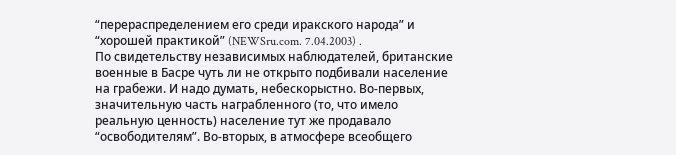“перераспределением его среди иракского народа” и “хорошей практикой” (NEWSru.com. 7.04.2003) .
По свидетельству независимых наблюдателей, британские военные в Басре чуть ли не открыто подбивали население на грабежи. И надо думать, небескорыстно. Во-первых, значительную часть награбленного (то, что имело реальную ценность) население тут же продавало “освободителям”. Во-вторых, в атмосфере всеобщего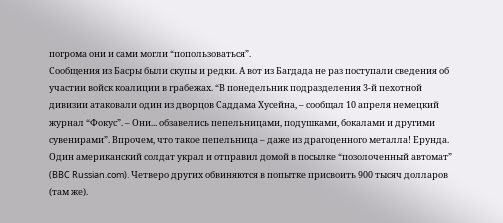погрома они и сами могли “попользоваться”.
Сообщения из Басры были скупы и редки. А вот из Багдада не раз поступали сведения об участии войск коалиции в грабежах. “В понедельник подразделения 3-й пехотной дивизии атаковали один из дворцов Саддама Хусейна, – сообщал 10 апреля немецкий журнал “Фокус”. – Они... обзавелись пепельницами, подушками, бокалами и другими сувенирами”. Впрочем, что такое пепельница – даже из драгоценного металла! Ерунда. Один американский солдат украл и отправил домой в посылке “позолоченный автомат” (BBC Russian.com). Четверо других обвиняются в попытке присвоить 900 тысяч долларов (там же).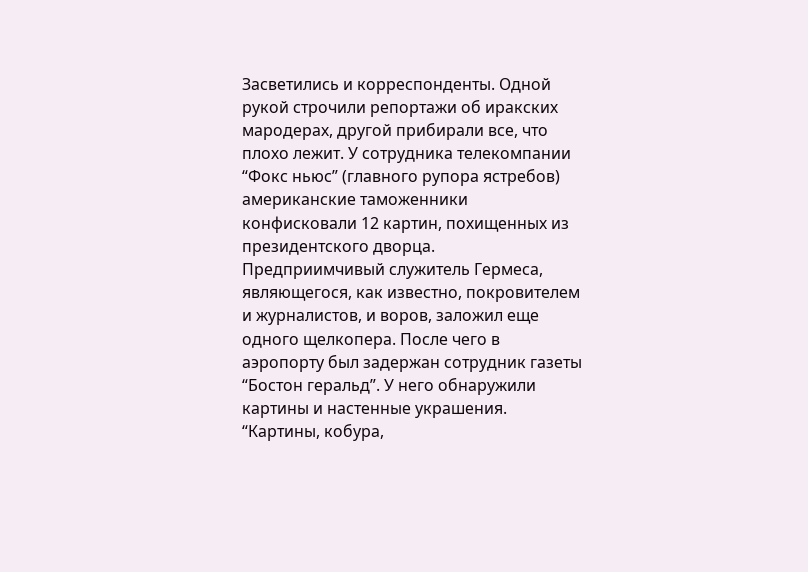Засветились и корреспонденты. Одной рукой строчили репортажи об иракских мародерах, другой прибирали все, что плохо лежит. У сотрудника телекомпании “Фокс ньюс” (главного рупора ястребов) американские таможенники конфисковали 12 картин, похищенных из президентского дворца.
Предприимчивый служитель Гермеса, являющегося, как известно, покровителем и журналистов, и воров, заложил еще одного щелкопера. После чего в аэропорту был задержан сотрудник газеты “Бостон геральд”. У него обнаружили картины и настенные украшения. “Картины, кобура,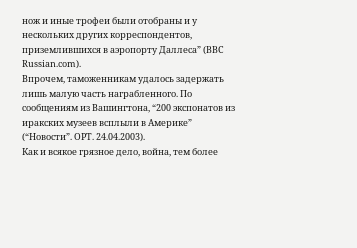нож и иные трофеи были отобраны и у нескольких других корреспондентов, приземлившихся в аэропорту Даллеса” (BBC Russian.com).
Впрочем, таможенникам удалось задержать лишь малую часть награбленного. По сообщениям из Вашингтона, “200 экспонатов из иракских музеев всплыли в Америке” (“Новости”. ОРТ. 24.04.2003).
Как и всякое грязное дело, война, тем более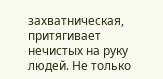захватническая, притягивает нечистых на руку людей. Не только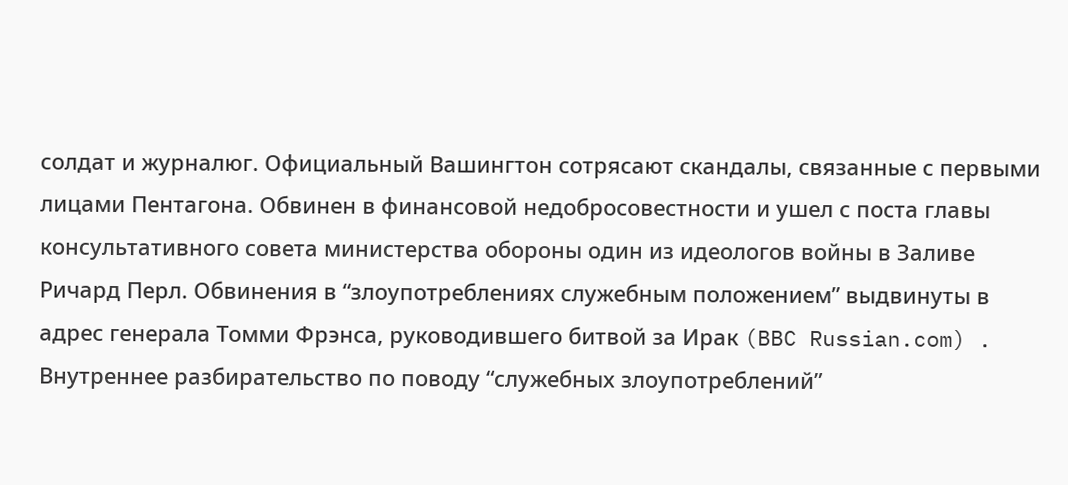солдат и журналюг. Официальный Вашингтон сотрясают скандалы, связанные с первыми лицами Пентагона. Обвинен в финансовой недобросовестности и ушел с поста главы консультативного совета министерства обороны один из идеологов войны в Заливе Ричард Перл. Обвинения в “злоупотреблениях служебным положением” выдвинуты в адрес генерала Томми Фрэнса, руководившего битвой за Ирак (BBC Russian.com) . Внутреннее разбирательство по поводу “служебных злоупотреблений”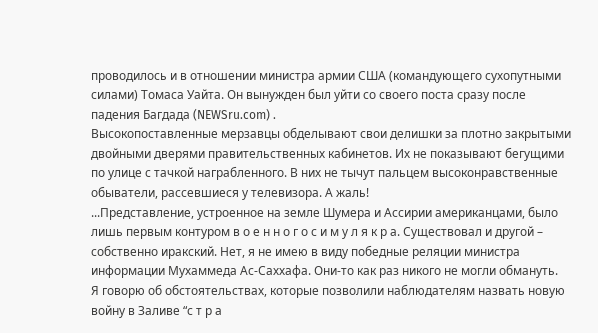проводилось и в отношении министра армии США (командующего сухопутными силами) Томаса Уайта. Он вынужден был уйти со своего поста сразу после падения Багдада (NEWSru.com) .
Высокопоставленные мерзавцы обделывают свои делишки за плотно закрытыми двойными дверями правительственных кабинетов. Их не показывают бегущими по улице с тачкой награбленного. В них не тычут пальцем высоконравственные обыватели, рассевшиеся у телевизора. А жаль!
...Представление, устроенное на земле Шумера и Ассирии американцами, было лишь первым контуром в о е н н о г о с и м у л я к р а. Существовал и другой – собственно иракский. Нет, я не имею в виду победные реляции министра информации Мухаммеда Ас-Саххафа. Они-то как раз никого не могли обмануть.
Я говорю об обстоятельствах, которые позволили наблюдателям назвать новую войну в Заливе “с т р а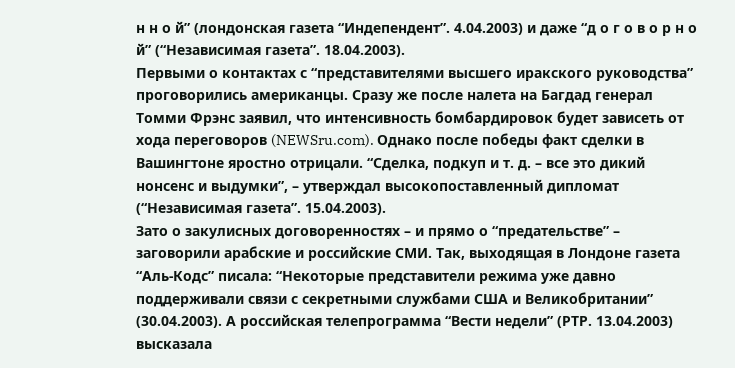н н о й” (лондонская газета “Индепендент”. 4.04.2003) и даже “д о г о в о р н о й” (“Независимая газета”. 18.04.2003).
Первыми о контактах с “представителями высшего иракского руководства” проговорились американцы. Сразу же после налета на Багдад генерал Томми Фрэнс заявил, что интенсивность бомбардировок будет зависеть от хода переговоров (NEWSru.com). Однако после победы факт сделки в Вашингтоне яростно отрицали. “Сделка, подкуп и т. д. – все это дикий нонсенс и выдумки”, – утверждал высокопоставленный дипломат (“Независимая газета”. 15.04.2003).
Зато о закулисных договоренностях – и прямо о “предательстве” – заговорили арабские и российские СМИ. Так, выходящая в Лондоне газета “Аль-Кодс” писала: “Некоторые представители режима уже давно поддерживали связи с секретными службами США и Великобритании” (30.04.2003). А российская телепрограмма “Вести недели” (РTP. 13.04.2003) высказала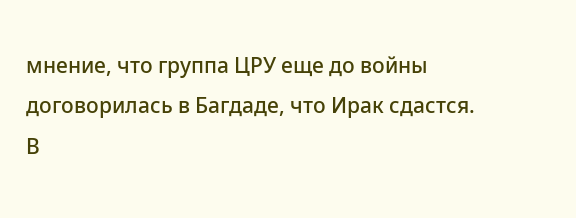мнение, что группа ЦРУ еще до войны договорилась в Багдаде, что Ирак сдастся.
В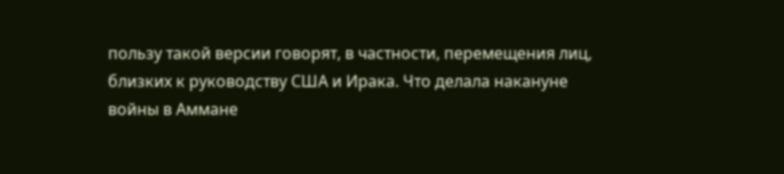пользу такой версии говорят, в частности, перемещения лиц, близких к руководству США и Ирака. Что делала накануне войны в Аммане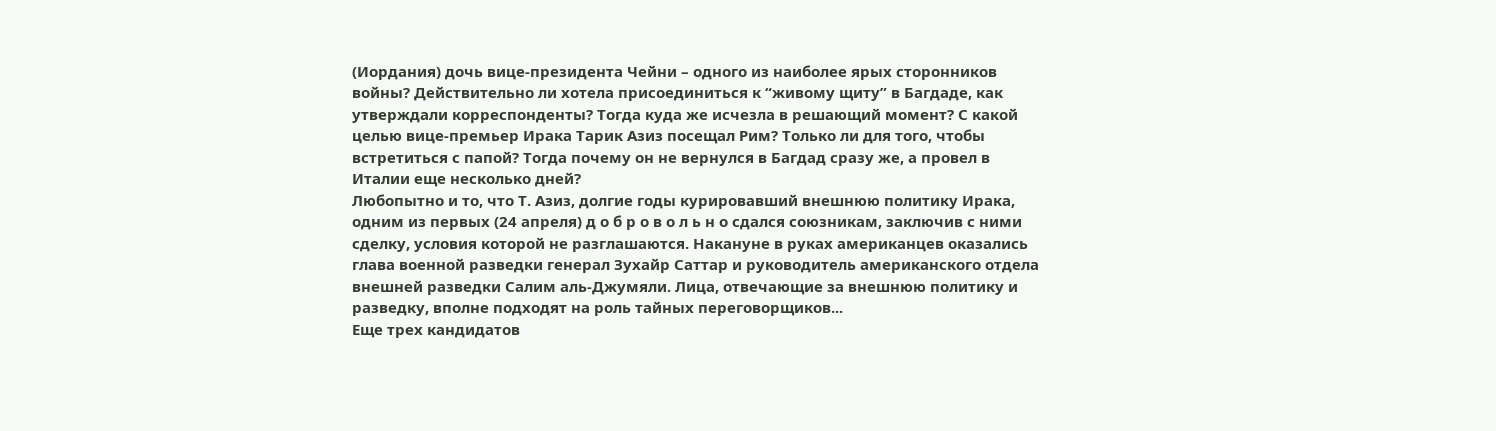(Иордания) дочь вице-президента Чейни – одного из наиболее ярых сторонников войны? Действительно ли хотела присоединиться к “живому щиту” в Багдаде, как утверждали корреспонденты? Тогда куда же исчезла в решающий момент? С какой целью вице-премьер Ирака Тарик Азиз посещал Рим? Только ли для того, чтобы встретиться с папой? Тогда почему он не вернулся в Багдад сразу же, а провел в Италии еще несколько дней?
Любопытно и то, что Т. Азиз, долгие годы курировавший внешнюю политику Ирака, одним из первых (24 апреля) д о б р о в о л ь н о сдался союзникам, заключив с ними сделку, условия которой не разглашаются. Накануне в руках американцев оказались глава военной разведки генерал Зухайр Саттар и руководитель американского отдела внешней разведки Салим аль-Джумяли. Лица, отвечающие за внешнюю политику и разведку, вполне подходят на роль тайных переговорщиков...
Еще трех кандидатов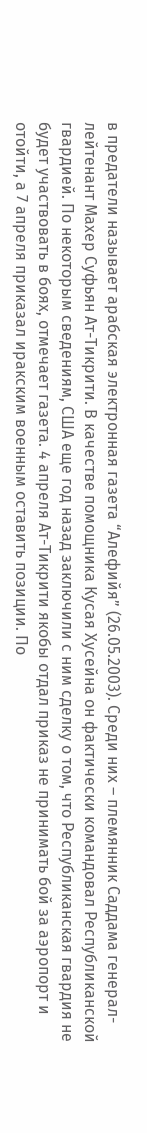в предатели называет арабская электронная газета “Алефийя” (26.05.2003). Среди них – племянник Саддама генерал-лейтенант Махер Суфьян Ат-Тикрити. В качестве помощника Кусая Хусейна он фактически командовал Республиканской гвардией. По некоторым сведениям, США еще год назад заключили с ним сделку о том, что Республиканская гвардия не будет участвовать в боях, отмечает газета. 4 апреля Ат-Тикрити якобы отдал приказ не принимать бой за аэропорт и отойти, а 7 апреля приказал иракским военным оставить позиции. По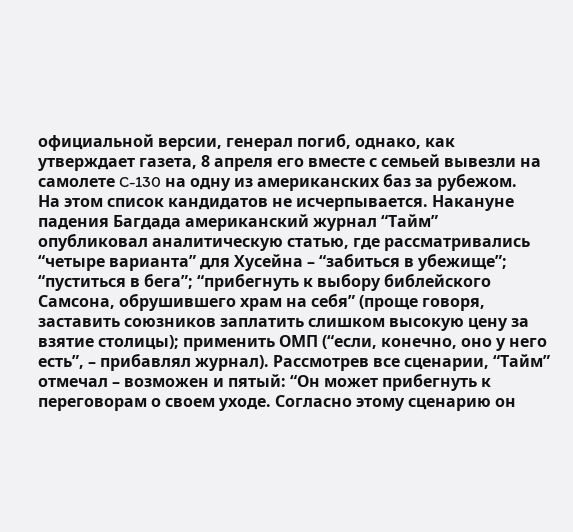официальной версии, генерал погиб, однако, как утверждает газета, 8 апреля его вместе с семьей вывезли на самолете C-130 на одну из американских баз за рубежом.
На этом список кандидатов не исчерпывается. Накануне падения Багдада американский журнал “Тайм” опубликовал аналитическую статью, где рассматривались “четыре варианта” для Хусейна – “забиться в убежище”; “пуститься в бега”; “прибегнуть к выбору библейского Самсона, обрушившего храм на себя” (проще говоря, заставить союзников заплатить слишком высокую цену за взятие столицы); применить ОМП (“если, конечно, оно у него есть”, – прибавлял журнал). Рассмотрев все сценарии, “Тайм” отмечал – возможен и пятый: “Он может прибегнуть к переговорам о своем уходе. Согласно этому сценарию он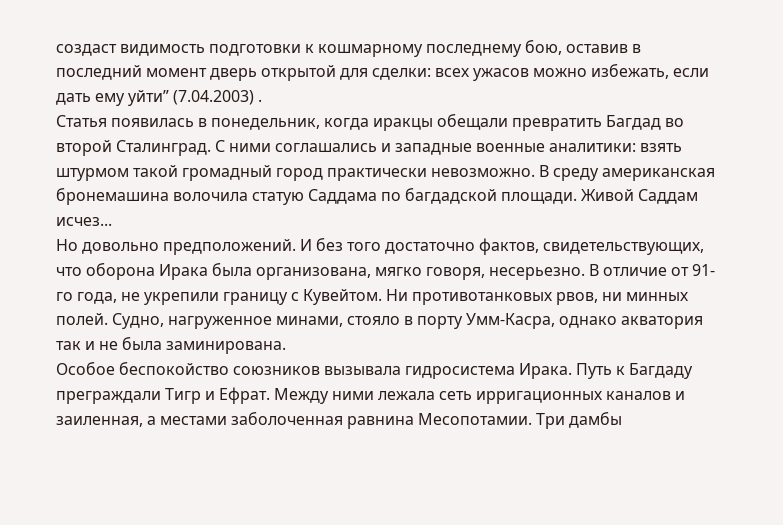создаст видимость подготовки к кошмарному последнему бою, оставив в последний момент дверь открытой для сделки: всех ужасов можно избежать, если дать ему уйти” (7.04.2003) .
Статья появилась в понедельник, когда иракцы обещали превратить Багдад во второй Сталинград. С ними соглашались и западные военные аналитики: взять штурмом такой громадный город практически невозможно. В среду американская бронемашина волочила статую Саддама по багдадской площади. Живой Саддам исчез...
Но довольно предположений. И без того достаточно фактов, свидетельствующих, что оборона Ирака была организована, мягко говоря, несерьезно. В отличие от 91-го года, не укрепили границу с Кувейтом. Ни противотанковых рвов, ни минных полей. Судно, нагруженное минами, стояло в порту Умм-Касра, однако акватория так и не была заминирована.
Особое беспокойство союзников вызывала гидросистема Ирака. Путь к Багдаду преграждали Тигр и Ефрат. Между ними лежала сеть ирригационных каналов и заиленная, а местами заболоченная равнина Месопотамии. Три дамбы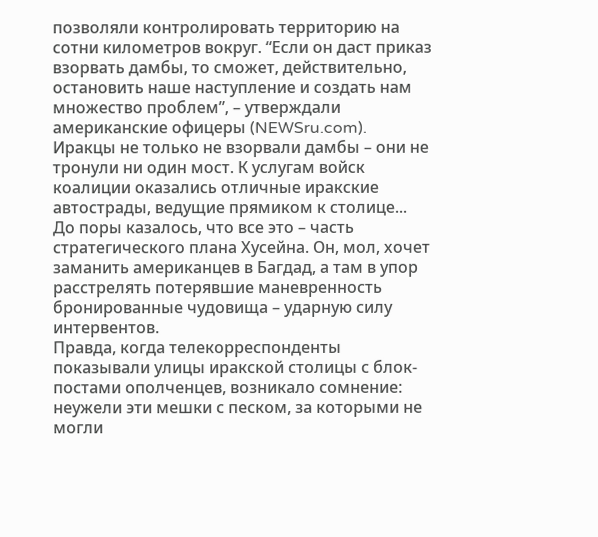позволяли контролировать территорию на сотни километров вокруг. “Если он даст приказ взорвать дамбы, то сможет, действительно, остановить наше наступление и создать нам множество проблем”, – утверждали американские офицеры (NEWSru.com).
Иракцы не только не взорвали дамбы – они не тронули ни один мост. К услугам войск коалиции оказались отличные иракские автострады, ведущие прямиком к столице...
До поры казалось, что все это – часть стратегического плана Хусейна. Он, мол, хочет заманить американцев в Багдад, а там в упор расстрелять потерявшие маневренность бронированные чудовища – ударную силу интервентов.
Правда, когда телекорреспонденты показывали улицы иракской столицы с блок-постами ополченцев, возникало сомнение: неужели эти мешки с песком, за которыми не могли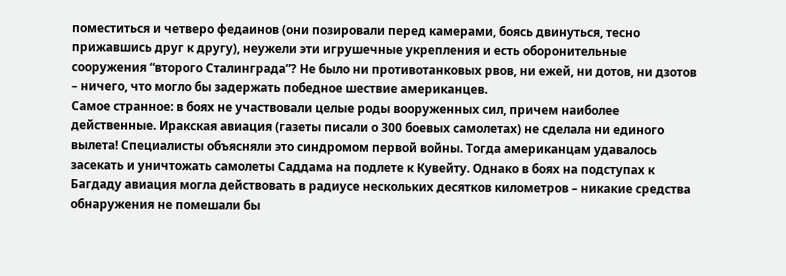поместиться и четверо федаинов (они позировали перед камерами, боясь двинуться, тесно прижавшись друг к другу), неужели эти игрушечные укрепления и есть оборонительные сооружения “второго Сталинграда”? Не было ни противотанковых рвов, ни ежей, ни дотов, ни дзотов – ничего, что могло бы задержать победное шествие американцев.
Самое странное: в боях не участвовали целые роды вооруженных сил, причем наиболее действенные. Иракская авиация (газеты писали о 300 боевых самолетах) не сделала ни единого вылета! Специалисты объясняли это синдромом первой войны. Тогда американцам удавалось засекать и уничтожать самолеты Саддама на подлете к Кувейту. Однако в боях на подступах к Багдаду авиация могла действовать в радиусе нескольких десятков километров – никакие средства обнаружения не помешали бы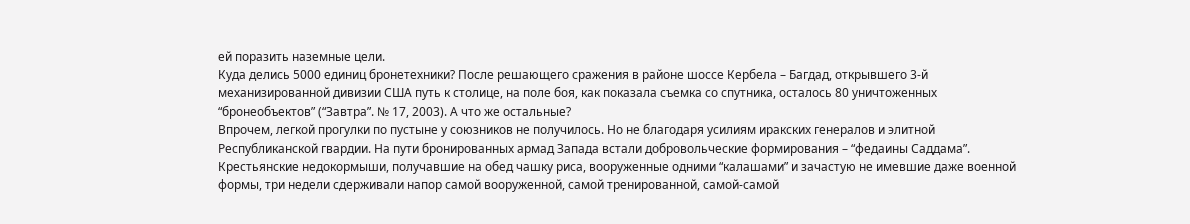ей поразить наземные цели.
Куда делись 5000 единиц бронетехники? После решающего сражения в районе шоссе Кербела – Багдад, открывшего 3-й механизированной дивизии США путь к столице, на поле боя, как показала съемка со спутника, осталось 80 уничтоженных “бронеобъектов” (“Завтра”. № 17, 2003). А что же остальные?
Впрочем, легкой прогулки по пустыне у союзников не получилось. Но не благодаря усилиям иракских генералов и элитной Республиканской гвардии. На пути бронированных армад Запада встали добровольческие формирования – “федаины Саддама”. Крестьянские недокормыши, получавшие на обед чашку риса, вооруженные одними “калашами” и зачастую не имевшие даже военной формы, три недели сдерживали напор самой вооруженной, самой тренированной, самой-самой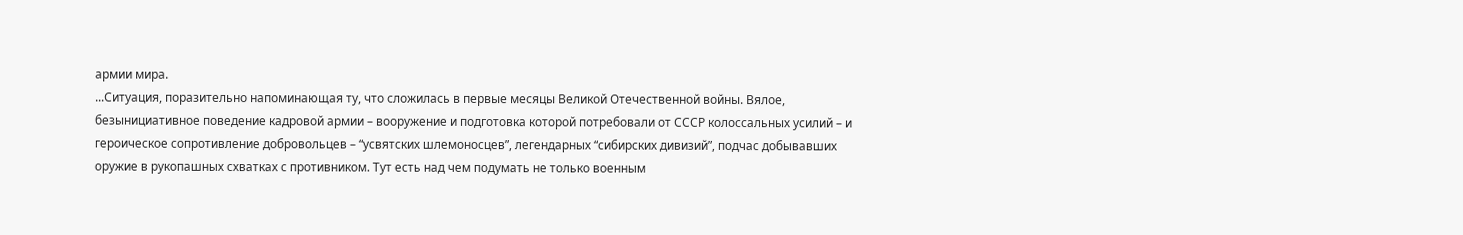армии мира.
...Ситуация, поразительно напоминающая ту, что сложилась в первые месяцы Великой Отечественной войны. Вялое, безынициативное поведение кадровой армии – вооружение и подготовка которой потребовали от СССР колоссальных усилий – и героическое сопротивление добровольцев – “усвятских шлемоносцев”, легендарных “сибирских дивизий”, подчас добывавших оружие в рукопашных схватках с противником. Тут есть над чем подумать не только военным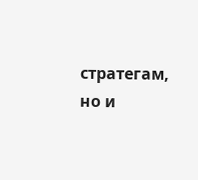стратегам, но и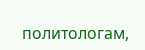политологам,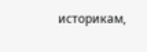историкам,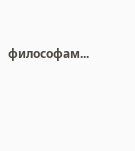философам...